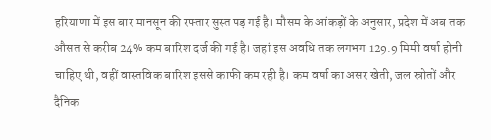हरियाणा में इस बार मानसून की रफ्तार सुस्त पड़ गई है। मौसम के आंकड़ों के अनुसार, प्रदेश में अब तक औसत से करीब 24% कम बारिश दर्ज की गई है। जहां इस अवधि तक लगभग 129.9 मिमी वर्षा होनी चाहिए थी, वहीं वास्तविक बारिश इससे काफी कम रही है। कम वर्षा का असर खेती, जल स्रोतों और दैनिक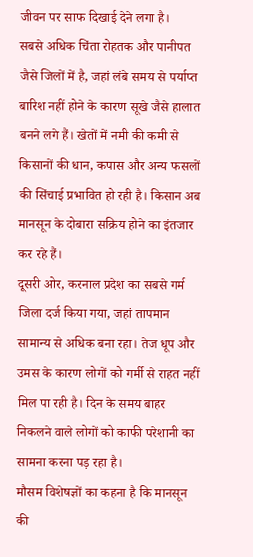जीवन पर साफ दिखाई देने लगा है।
सबसे अधिक चिंता रोहतक और पानीपत जैसे जिलों में है, जहां लंबे समय से पर्याप्त बारिश नहीं होने के कारण सूखे जैसे हालात बनने लगे हैं। खेतों में नमी की कमी से किसानों की धान, कपास और अन्य फसलों की सिंचाई प्रभावित हो रही है। किसान अब मानसून के दोबारा सक्रिय होने का इंतजार कर रहे हैं।
दूसरी ओर, करनाल प्रदेश का सबसे गर्म जिला दर्ज किया गया, जहां तापमान सामान्य से अधिक बना रहा। तेज धूप और उमस के कारण लोगों को गर्मी से राहत नहीं मिल पा रही है। दिन के समय बाहर निकलने वाले लोगों को काफी परेशानी का सामना करना पड़ रहा है।
मौसम विशेषज्ञों का कहना है कि मानसून की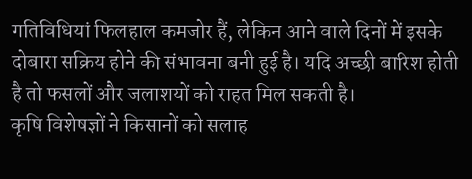गतिविधियां फिलहाल कमजोर हैं, लेकिन आने वाले दिनों में इसके दोबारा सक्रिय होने की संभावना बनी हुई है। यदि अच्छी बारिश होती है तो फसलों और जलाशयों को राहत मिल सकती है।
कृषि विशेषज्ञों ने किसानों को सलाह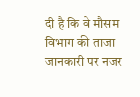दी है कि वे मौसम विभाग की ताजा जानकारी पर नजर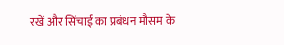रखें और सिंचाई का प्रबंधन मौसम के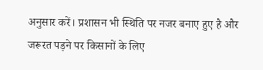अनुसार करें। प्रशासन भी स्थिति पर नजर बनाए हुए है और जरूरत पड़ने पर किसानों के लिए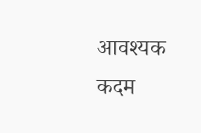आवश्यक कदम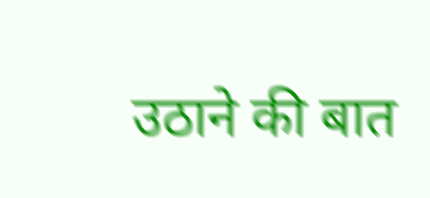उठाने की बात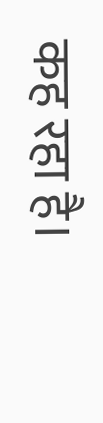कह रहा है।